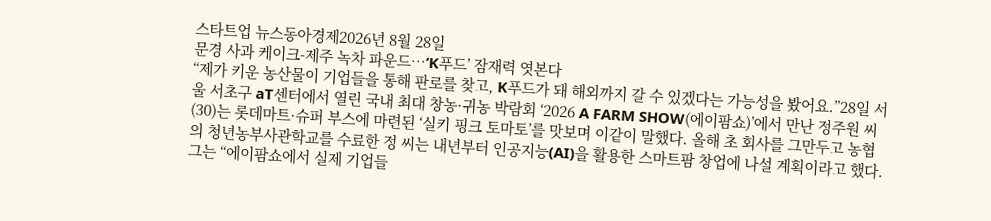스타트업 뉴스동아경제2026년 8월 28일
문경 사과 케이크-제주 녹차 파운드…‘K푸드’ 잠재력 엿본다
“제가 키운 농산물이 기업들을 통해 판로를 찾고, K푸드가 돼 해외까지 갈 수 있겠다는 가능성을 봤어요.”28일 서울 서초구 aT센터에서 열린 국내 최대 창농·귀농 박람회 ‘2026 A FARM SHOW(에이팜쇼)’에서 만난 정주원 씨(30)는 롯데마트·슈퍼 부스에 마련된 ‘실키 핑크 토마토’를 맛보며 이같이 말했다. 올해 초 회사를 그만두고 농협의 청년농부사관학교를 수료한 정 씨는 내년부터 인공지능(AI)을 활용한 스마트팜 창업에 나설 계획이라고 했다. 그는 “에이팜쇼에서 실제 기업들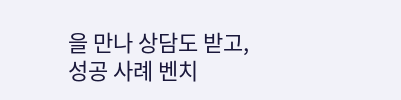을 만나 상담도 받고, 성공 사례 벤치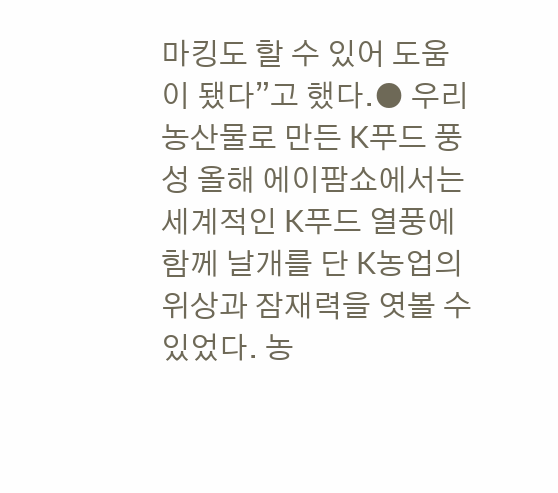마킹도 할 수 있어 도움이 됐다”고 했다.● 우리 농산물로 만든 K푸드 풍성 올해 에이팜쇼에서는 세계적인 K푸드 열풍에 함께 날개를 단 K농업의 위상과 잠재력을 엿볼 수 있었다. 농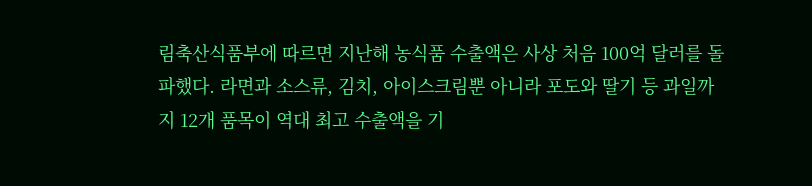림축산식품부에 따르면 지난해 농식품 수출액은 사상 처음 100억 달러를 돌파했다. 라면과 소스류, 김치, 아이스크림뿐 아니라 포도와 딸기 등 과일까지 12개 품목이 역대 최고 수출액을 기